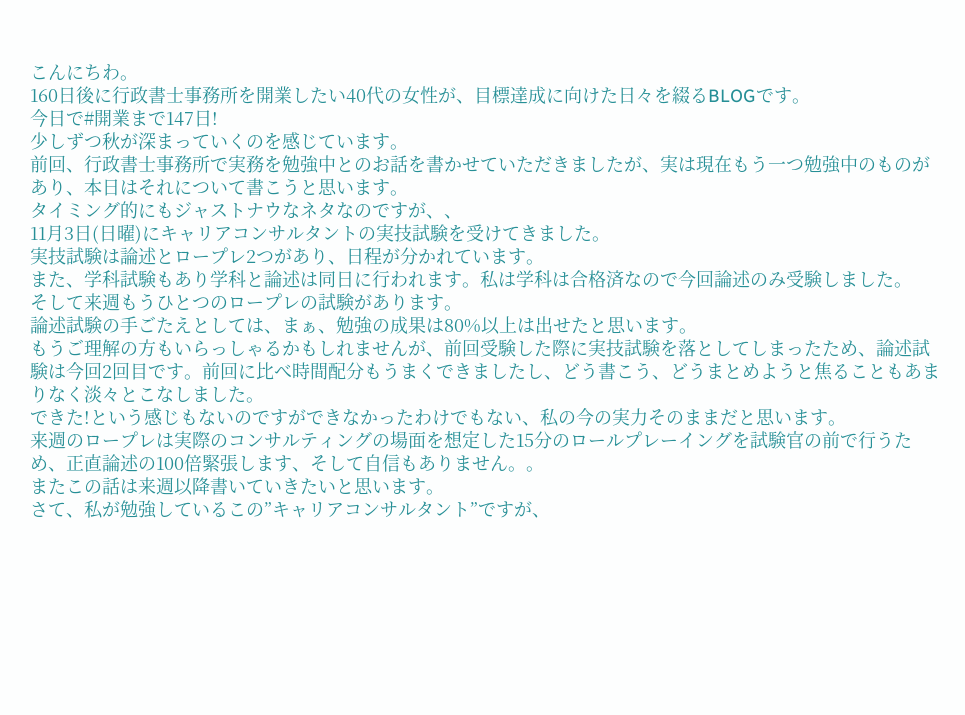こんにちわ。
160日後に行政書士事務所を開業したい40代の女性が、目標達成に向けた日々を綴るBLOGです。
今日で#開業まで147日!
少しずつ秋が深まっていくのを感じています。
前回、行政書士事務所で実務を勉強中とのお話を書かせていただきましたが、実は現在もう一つ勉強中のものがあり、本日はそれについて書こうと思います。
タイミング的にもジャストナウなネタなのですが、、
11月3日(日曜)にキャリアコンサルタントの実技試験を受けてきました。
実技試験は論述とロープレ2つがあり、日程が分かれています。
また、学科試験もあり学科と論述は同日に行われます。私は学科は合格済なので今回論述のみ受験しました。
そして来週もうひとつのロープレの試験があります。
論述試験の手ごたえとしては、まぁ、勉強の成果は80%以上は出せたと思います。
もうご理解の方もいらっしゃるかもしれませんが、前回受験した際に実技試験を落としてしまったため、論述試験は今回2回目です。前回に比べ時間配分もうまくできましたし、どう書こう、どうまとめようと焦ることもあまりなく淡々とこなしました。
できた!という感じもないのですができなかったわけでもない、私の今の実力そのままだと思います。
来週のロープレは実際のコンサルティングの場面を想定した15分のロールプレーイングを試験官の前で行うため、正直論述の100倍緊張します、そして自信もありません。。
またこの話は来週以降書いていきたいと思います。
さて、私が勉強しているこの”キャリアコンサルタント”ですが、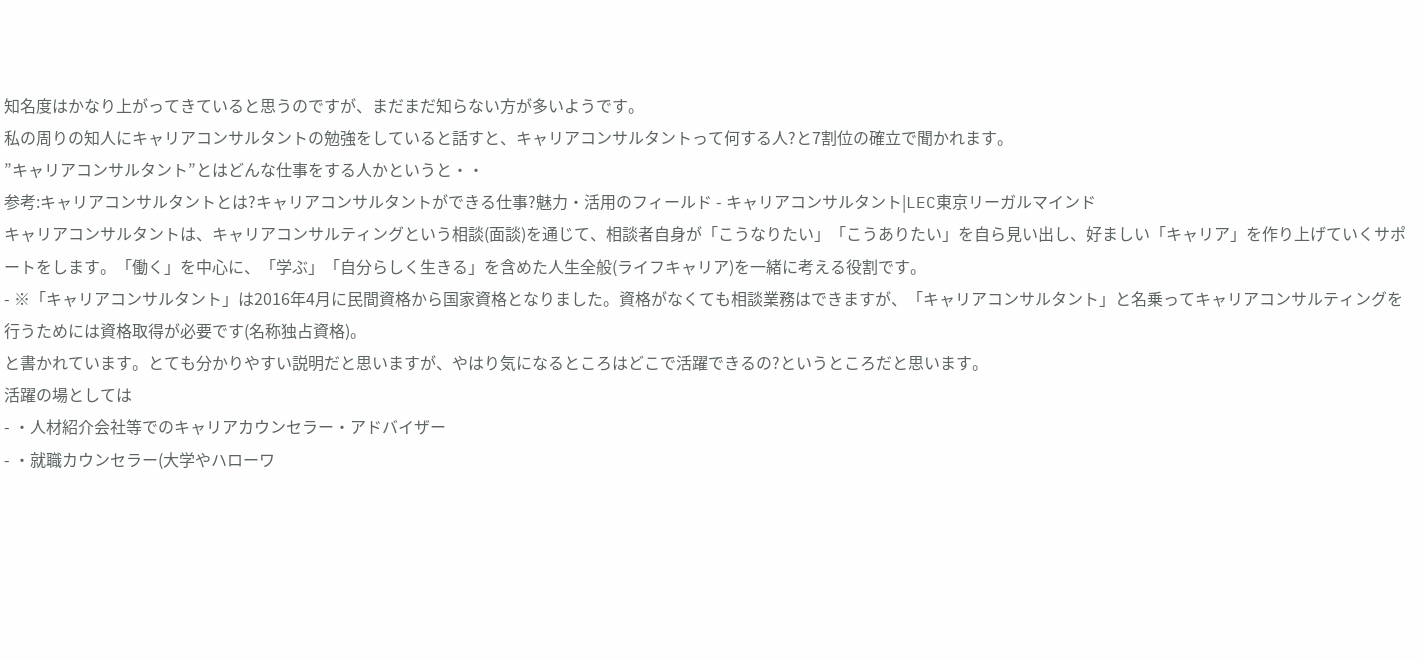知名度はかなり上がってきていると思うのですが、まだまだ知らない方が多いようです。
私の周りの知人にキャリアコンサルタントの勉強をしていると話すと、キャリアコンサルタントって何する人?と7割位の確立で聞かれます。
”キャリアコンサルタント”とはどんな仕事をする人かというと・・
参考:キャリアコンサルタントとは?キャリアコンサルタントができる仕事?魅力・活用のフィールド - キャリアコンサルタント|LEC東京リーガルマインド
キャリアコンサルタントは、キャリアコンサルティングという相談(面談)を通じて、相談者自身が「こうなりたい」「こうありたい」を自ら見い出し、好ましい「キャリア」を作り上げていくサポートをします。「働く」を中心に、「学ぶ」「自分らしく生きる」を含めた人生全般(ライフキャリア)を一緒に考える役割です。
- ※「キャリアコンサルタント」は2016年4月に民間資格から国家資格となりました。資格がなくても相談業務はできますが、「キャリアコンサルタント」と名乗ってキャリアコンサルティングを行うためには資格取得が必要です(名称独占資格)。
と書かれています。とても分かりやすい説明だと思いますが、やはり気になるところはどこで活躍できるの?というところだと思います。
活躍の場としては
- ・人材紹介会社等でのキャリアカウンセラー・アドバイザー
- ・就職カウンセラー(大学やハローワ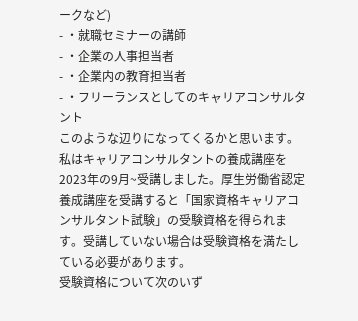ークなど)
- ・就職セミナーの講師
- ・企業の人事担当者
- ・企業内の教育担当者
- ・フリーランスとしてのキャリアコンサルタント
このような辺りになってくるかと思います。
私はキャリアコンサルタントの養成講座を2023年の9月~受講しました。厚生労働省認定養成講座を受講すると「国家資格キャリアコンサルタント試験」の受験資格を得られます。受講していない場合は受験資格を満たしている必要があります。
受験資格について次のいず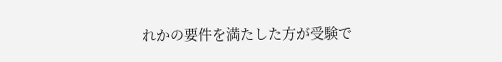れかの要件を満たした方が受験で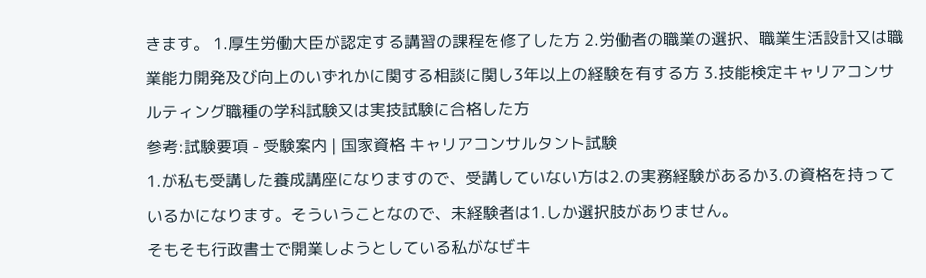きます。 1.厚生労働大臣が認定する講習の課程を修了した方 2.労働者の職業の選択、職業生活設計又は職業能力開発及び向上のいずれかに関する相談に関し3年以上の経験を有する方 3.技能検定キャリアコンサルティング職種の学科試験又は実技試験に合格した方
参考:試験要項 - 受験案内 | 国家資格 キャリアコンサルタント試験
1.が私も受講した養成講座になりますので、受講していない方は2.の実務経験があるか3.の資格を持っているかになります。そういうことなので、未経験者は1.しか選択肢がありません。
そもそも行政書士で開業しようとしている私がなぜキ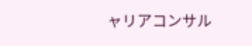ャリアコンサル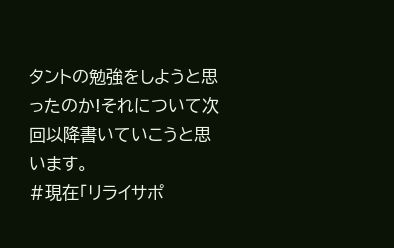タントの勉強をしようと思ったのか!それについて次回以降書いていこうと思います。
#現在「リライサポ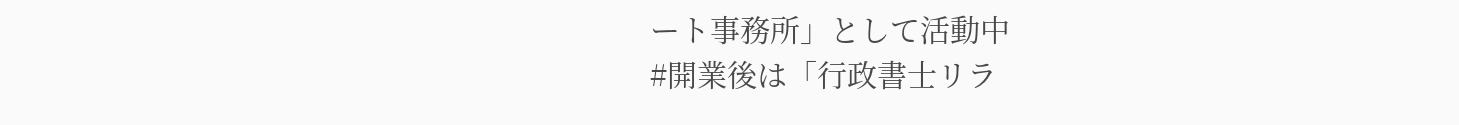ート事務所」として活動中
#開業後は「行政書士リラ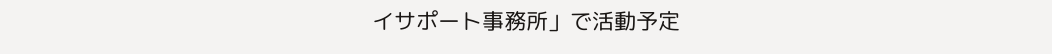イサポート事務所」で活動予定